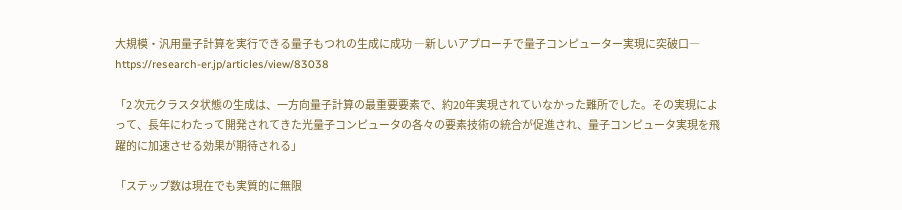大規模・汎用量子計算を実行できる量子もつれの生成に成功 ―新しいアプローチで量子コンピューター実現に突破口―
https://research-er.jp/articles/view/83038

「2 次元クラスタ状態の生成は、一方向量子計算の最重要要素で、約20年実現されていなかった難所でした。その実現によって、長年にわたって開発されてきた光量子コンピュータの各々の要素技術の統合が促進され、量子コンピュータ実現を飛躍的に加速させる効果が期待される」

「ステップ数は現在でも実質的に無限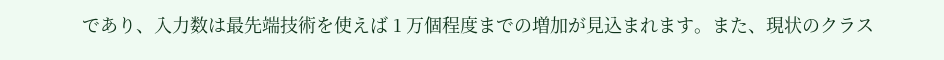であり、入力数は最先端技術を使えば 1 万個程度までの増加が見込まれます。また、現状のクラス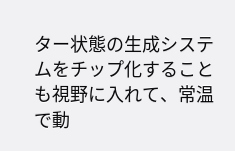ター状態の生成システムをチップ化することも視野に入れて、常温で動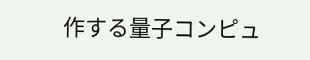作する量子コンピュ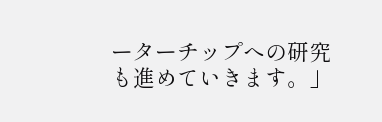ーターチップへの研究も進めていきます。」